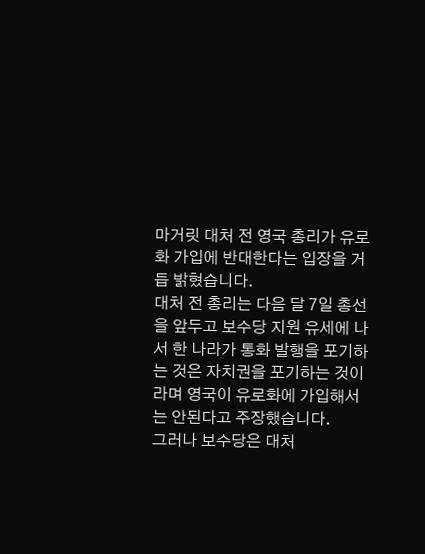마거릿 대처 전 영국 총리가 유로화 가입에 반대한다는 입장을 거듭 밝혔습니다.
대처 전 총리는 다음 달 7일 총선을 앞두고 보수당 지원 유세에 나서 한 나라가 통화 발행을 포기하는 것은 자치권을 포기하는 것이라며 영국이 유로화에 가입해서는 안된다고 주장했습니다.
그러나 보수당은 대처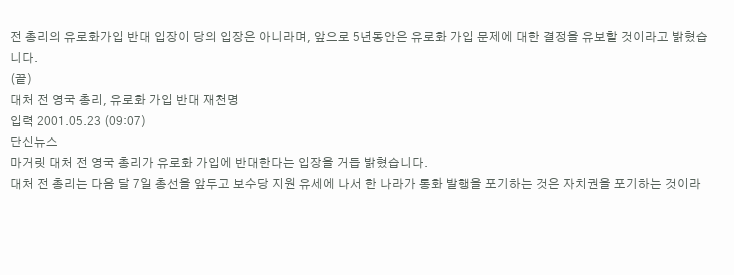전 총리의 유로화가입 반대 입장이 당의 입장은 아니라며, 앞으로 5년동안은 유로화 가입 문제에 대한 결정을 유보할 것이라고 밝혔습니다.
(끝)
대처 전 영국 총리, 유로화 가입 반대 재천명
입력 2001.05.23 (09:07)
단신뉴스
마거릿 대처 전 영국 총리가 유로화 가입에 반대한다는 입장을 거듭 밝혔습니다.
대처 전 총리는 다음 달 7일 총선을 앞두고 보수당 지원 유세에 나서 한 나라가 통화 발행을 포기하는 것은 자치권을 포기하는 것이라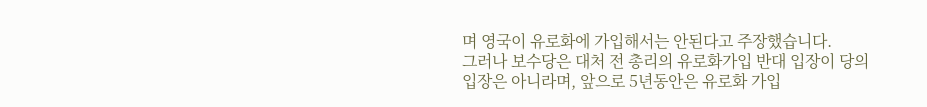며 영국이 유로화에 가입해서는 안된다고 주장했습니다.
그러나 보수당은 대처 전 총리의 유로화가입 반대 입장이 당의 입장은 아니라며, 앞으로 5년동안은 유로화 가입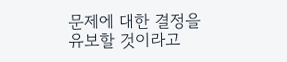문제에 대한 결정을 유보할 것이라고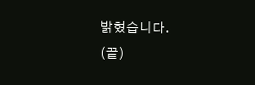밝혔습니다.
(끝)